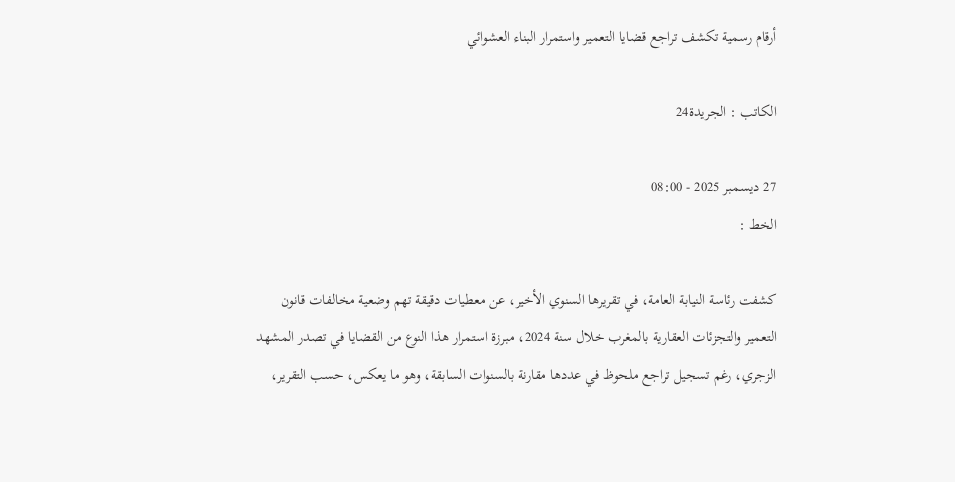أرقام رسمية تكشف تراجع قضايا التعمير واستمرار البناء العشوائي

الكاتب : الجريدة24

27 ديسمبر 2025 - 08:00
الخط :

كشفت رئاسة النيابة العامة، في تقريرها السنوي الأخير، عن معطيات دقيقة تهم وضعية مخالفات قانون التعمير والتجزئات العقارية بالمغرب خلال سنة 2024، مبرزة استمرار هذا النوع من القضايا في تصدر المشهد الزجري، رغم تسجيل تراجع ملحوظ في عددها مقارنة بالسنوات السابقة، وهو ما يعكس، حسب التقرير،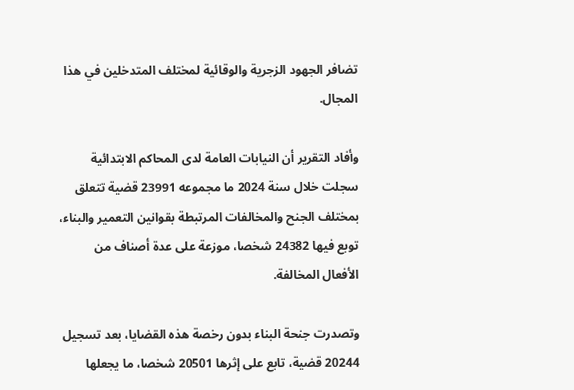تضافر الجهود الزجرية والوقائية لمختلف المتدخلين في هذا المجال.

وأفاد التقرير أن النيابات العامة لدى المحاكم الابتدائية سجلت خلال سنة 2024 ما مجموعه 23991 قضية تتعلق بمختلف الجنح والمخالفات المرتبطة بقوانين التعمير والبناء، توبع فيها 24382 شخصا، موزعة على عدة أصناف من الأفعال المخالفة.

وتصدرت جنحة البناء بدون رخصة هذه القضايا، بعد تسجيل 20244 قضية، تابع على إثرها 20501 شخصا، ما يجعلها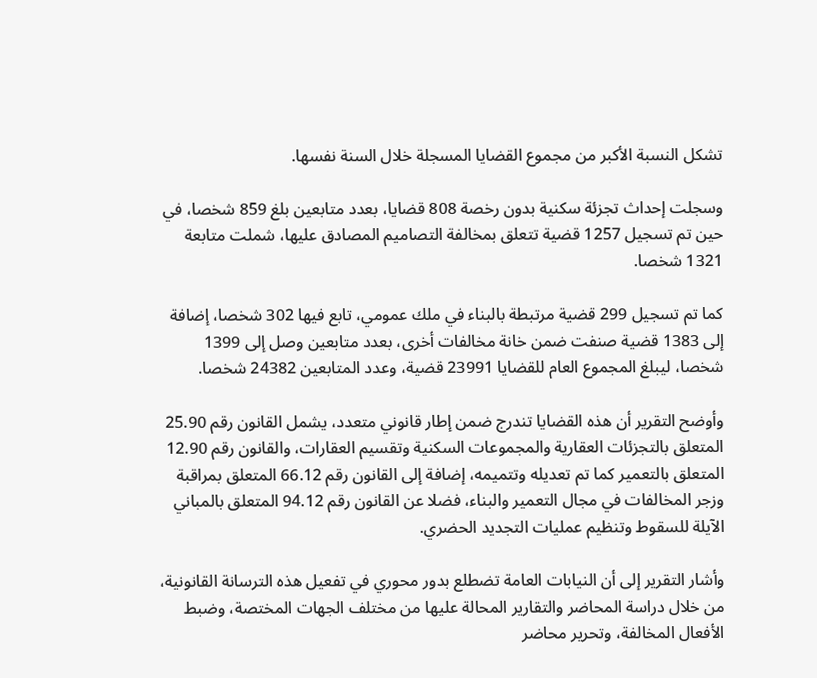تشكل النسبة الأكبر من مجموع القضايا المسجلة خلال السنة نفسها.

وسجلت إحداث تجزئة سكنية بدون رخصة 808 قضايا، بعدد متابعين بلغ 859 شخصا، في حين تم تسجيل 1257 قضية تتعلق بمخالفة التصاميم المصادق عليها، شملت متابعة 1321 شخصا.

كما تم تسجيل 299 قضية مرتبطة بالبناء في ملك عمومي، تابع فيها 302 شخصا، إضافة إلى 1383 قضية صنفت ضمن خانة مخالفات أخرى، بعدد متابعين وصل إلى 1399 شخصا، ليبلغ المجموع العام للقضايا 23991 قضية، وعدد المتابعين 24382 شخصا.

وأوضح التقرير أن هذه القضايا تندرج ضمن إطار قانوني متعدد، يشمل القانون رقم 25.90 المتعلق بالتجزئات العقارية والمجموعات السكنية وتقسيم العقارات، والقانون رقم 12.90 المتعلق بالتعمير كما تم تعديله وتتميمه، إضافة إلى القانون رقم 66.12 المتعلق بمراقبة وزجر المخالفات في مجال التعمير والبناء، فضلا عن القانون رقم 94.12 المتعلق بالمباني الآيلة للسقوط وتنظيم عمليات التجديد الحضري.

وأشار التقرير إلى أن النيابات العامة تضطلع بدور محوري في تفعيل هذه الترسانة القانونية، من خلال دراسة المحاضر والتقارير المحالة عليها من مختلف الجهات المختصة، وضبط الأفعال المخالفة، وتحرير محاضر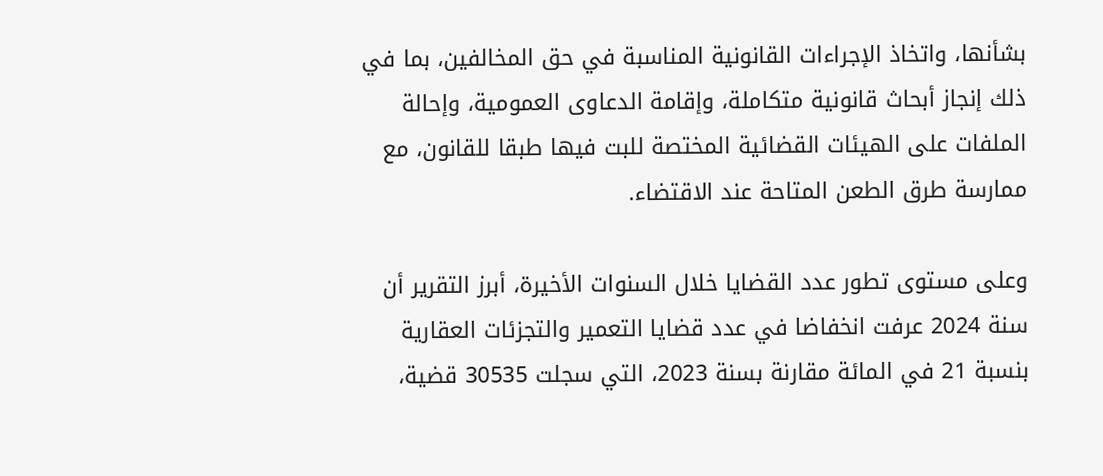بشأنها، واتخاذ الإجراءات القانونية المناسبة في حق المخالفين، بما في ذلك إنجاز أبحاث قانونية متكاملة، وإقامة الدعاوى العمومية، وإحالة الملفات على الهيئات القضائية المختصة للبت فيها طبقا للقانون، مع ممارسة طرق الطعن المتاحة عند الاقتضاء.

وعلى مستوى تطور عدد القضايا خلال السنوات الأخيرة، أبرز التقرير أن سنة 2024 عرفت انخفاضا في عدد قضايا التعمير والتجزئات العقارية بنسبة 21 في المائة مقارنة بسنة 2023، التي سجلت 30535 قضية،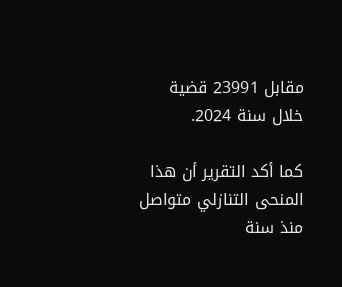مقابل 23991 قضية خلال سنة 2024.

كما أكد التقرير أن هذا المنحى التنازلي متواصل منذ سنة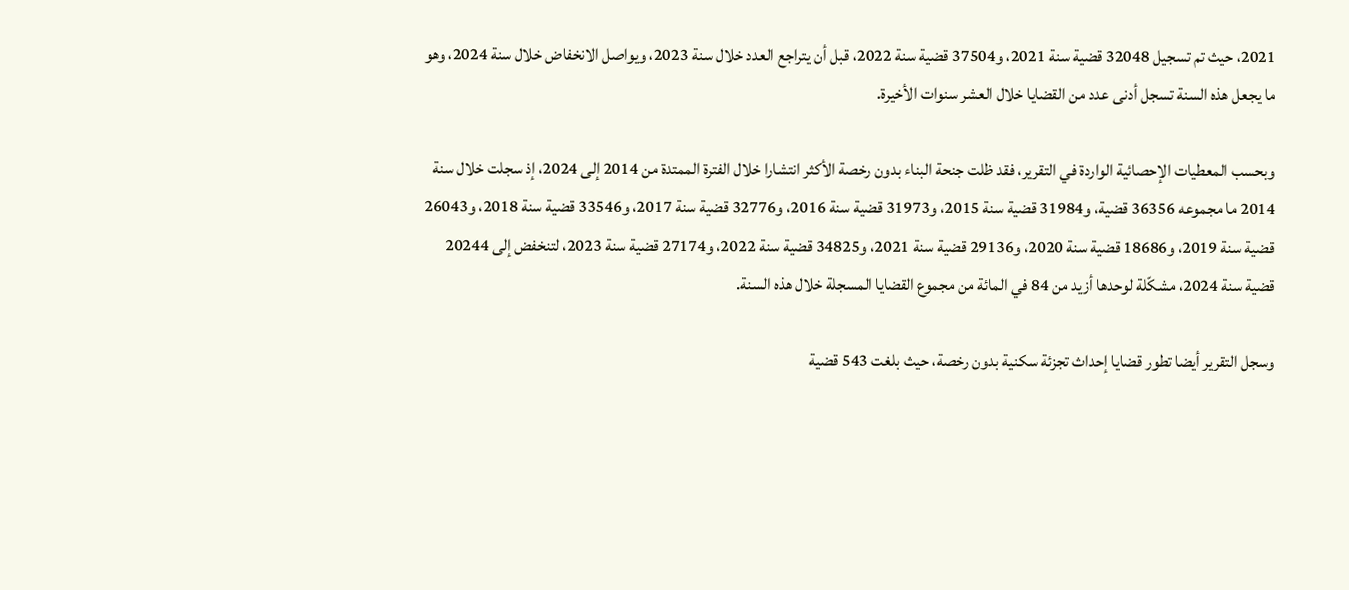2021، حيث تم تسجيل 32048 قضية سنة 2021، و37504 قضية سنة 2022، قبل أن يتراجع العدد خلال سنة 2023، ويواصل الانخفاض خلال سنة 2024، وهو ما يجعل هذه السنة تسجل أدنى عدد من القضايا خلال العشر سنوات الأخيرة.

وبحسب المعطيات الإحصائية الواردة في التقرير، فقد ظلت جنحة البناء بدون رخصة الأكثر انتشارا خلال الفترة الممتدة من 2014 إلى 2024، إذ سجلت خلال سنة 2014 ما مجموعه 36356 قضية، و31984 قضية سنة 2015، و31973 قضية سنة 2016، و32776 قضية سنة 2017، و33546 قضية سنة 2018، و26043 قضية سنة 2019، و18686 قضية سنة 2020، و29136 قضية سنة 2021، و34825 قضية سنة 2022، و27174 قضية سنة 2023، لتنخفض إلى 20244 قضية سنة 2024، مشكّلة لوحدها أزيد من 84 في المائة من مجموع القضايا المسجلة خلال هذه السنة.

وسجل التقرير أيضا تطور قضايا إحداث تجزئة سكنية بدون رخصة، حيث بلغت 543 قضية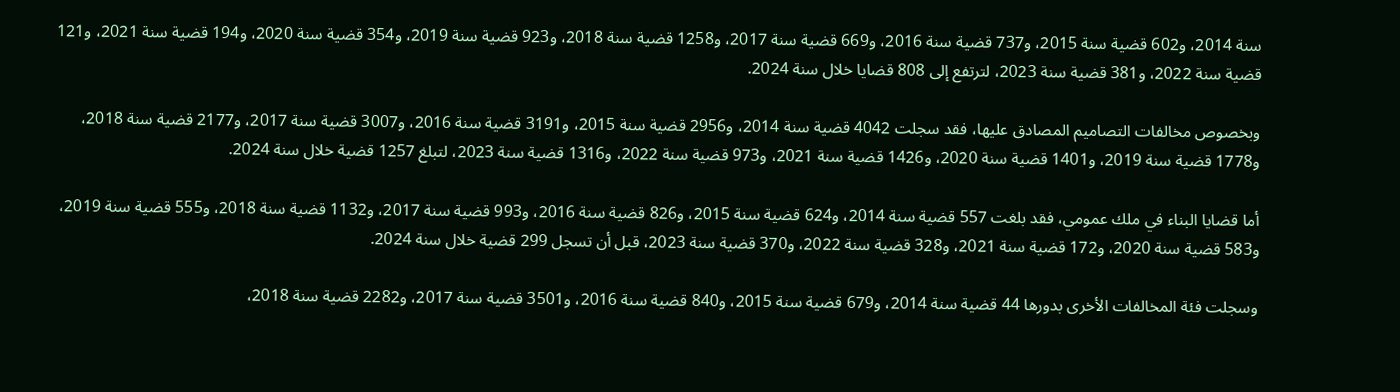سنة 2014، و602 قضية سنة 2015، و737 قضية سنة 2016، و669 قضية سنة 2017، و1258 قضية سنة 2018، و923 قضية سنة 2019، و354 قضية سنة 2020، و194 قضية سنة 2021، و121 قضية سنة 2022، و381 قضية سنة 2023، لترتفع إلى 808 قضايا خلال سنة 2024.

وبخصوص مخالفات التصاميم المصادق عليها، فقد سجلت 4042 قضية سنة 2014، و2956 قضية سنة 2015، و3191 قضية سنة 2016، و3007 قضية سنة 2017، و2177 قضية سنة 2018، و1778 قضية سنة 2019، و1401 قضية سنة 2020، و1426 قضية سنة 2021، و973 قضية سنة 2022، و1316 قضية سنة 2023، لتبلغ 1257 قضية خلال سنة 2024.

أما قضايا البناء في ملك عمومي، فقد بلغت 557 قضية سنة 2014، و624 قضية سنة 2015، و826 قضية سنة 2016، و993 قضية سنة 2017، و1132 قضية سنة 2018، و555 قضية سنة 2019، و583 قضية سنة 2020، و172 قضية سنة 2021، و328 قضية سنة 2022، و370 قضية سنة 2023، قبل أن تسجل 299 قضية خلال سنة 2024.

وسجلت فئة المخالفات الأخرى بدورها 44 قضية سنة 2014، و679 قضية سنة 2015، و840 قضية سنة 2016، و3501 قضية سنة 2017، و2282 قضية سنة 2018،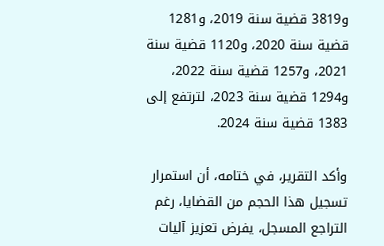و3819 قضية سنة 2019، و1281 قضية سنة 2020، و1120 قضية سنة 2021، و1257 قضية سنة 2022، و1294 قضية سنة 2023، لترتفع إلى 1383 قضية سنة 2024.

وأكد التقرير، في ختامه، أن استمرار تسجيل هذا الحجم من القضايا، رغم التراجع المسجل، يفرض تعزيز آليات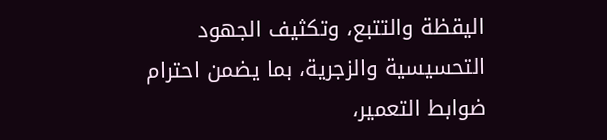اليقظة والتتبع، وتكثيف الجهود التحسيسية والزجرية، بما يضمن احترام ضوابط التعمير،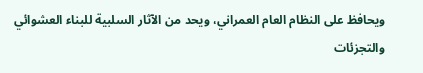ويحافظ على النظام العام العمراني، ويحد من الآثار السلبية للبناء العشوائي والتجزئات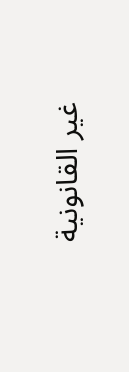غير القانونية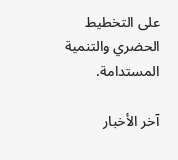على التخطيط الحضري والتنمية المستدامة.

آخر الأخبار